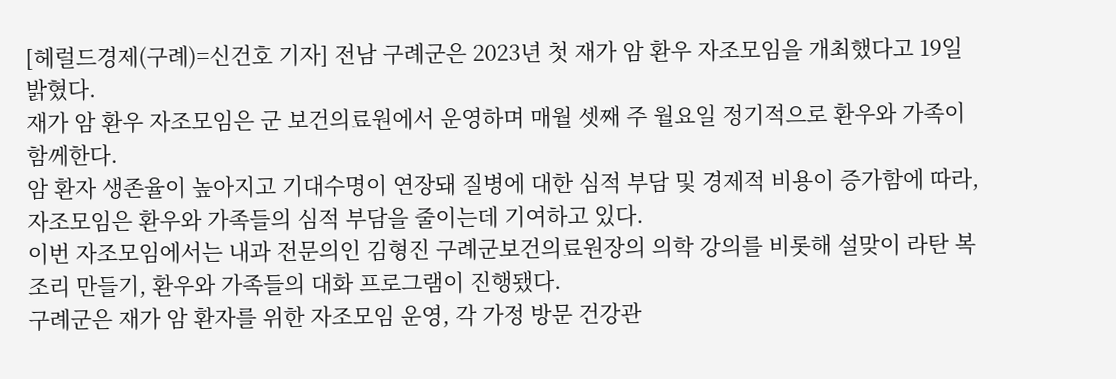[헤럴드경제(구례)=신건호 기자] 전남 구례군은 2023년 첫 재가 암 환우 자조모임을 개최했다고 19일 밝혔다.
재가 암 환우 자조모임은 군 보건의료원에서 운영하며 매월 셋째 주 월요일 정기적으로 환우와 가족이 함께한다.
암 환자 생존율이 높아지고 기대수명이 연장돼 질병에 대한 심적 부담 및 경제적 비용이 증가함에 따라, 자조모임은 환우와 가족들의 심적 부담을 줄이는데 기여하고 있다.
이번 자조모임에서는 내과 전문의인 김형진 구례군보건의료원장의 의학 강의를 비롯해 설맞이 라탄 복조리 만들기, 환우와 가족들의 대화 프로그램이 진행됐다.
구례군은 재가 암 환자를 위한 자조모임 운영, 각 가정 방문 건강관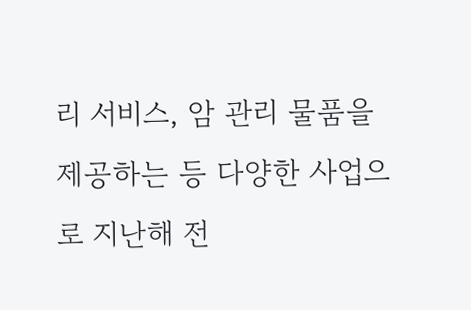리 서비스, 암 관리 물품을 제공하는 등 다양한 사업으로 지난해 전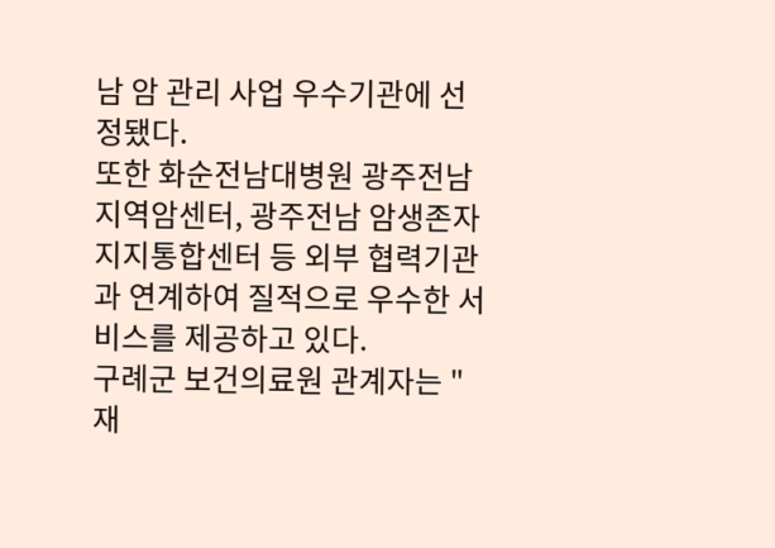남 암 관리 사업 우수기관에 선정됐다.
또한 화순전남대병원 광주전남지역암센터, 광주전남 암생존자 지지통합센터 등 외부 협력기관과 연계하여 질적으로 우수한 서비스를 제공하고 있다.
구례군 보건의료원 관계자는 "재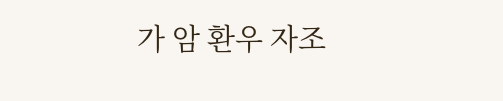가 암 환우 자조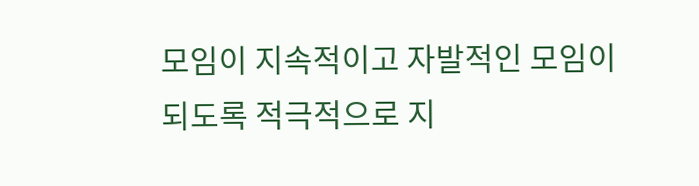모임이 지속적이고 자발적인 모임이 되도록 적극적으로 지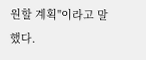원할 계획"이라고 말했다.